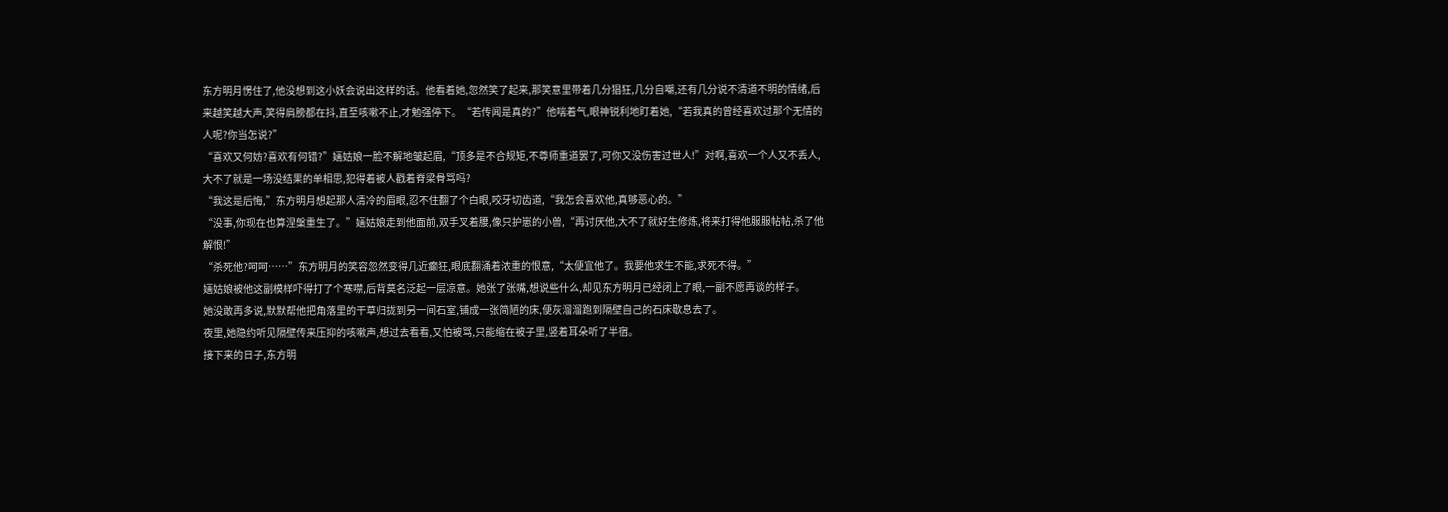东方明月愣住了,他没想到这小妖会说出这样的话。他看着她,忽然笑了起来,那笑意里带着几分猖狂,几分自嘲,还有几分说不清道不明的情绪,后来越笑越大声,笑得肩膀都在抖,直至咳嗽不止,才勉强停下。“若传闻是真的?”他喘着气,眼神锐利地盯着她,“若我真的曾经喜欢过那个无情的人呢?你当怎说?”
“喜欢又何妨?喜欢有何错?”婳姑娘一脸不解地皱起眉,“顶多是不合规矩,不尊师重道罢了,可你又没伤害过世人!”对啊,喜欢一个人又不丢人,大不了就是一场没结果的单相思,犯得着被人戳着脊梁骨骂吗?
“我这是后悔,”东方明月想起那人清冷的眉眼,忍不住翻了个白眼,咬牙切齿道,“我怎会喜欢他,真够恶心的。”
“没事,你现在也算涅槃重生了。”婳姑娘走到他面前,双手叉着腰,像只护崽的小兽,“再讨厌他,大不了就好生修炼,将来打得他服服帖帖,杀了他解恨!”
“杀死他?呵呵……”东方明月的笑容忽然变得几近癫狂,眼底翻涌着浓重的恨意,“太便宜他了。我要他求生不能,求死不得。”
婳姑娘被他这副模样吓得打了个寒噤,后背莫名泛起一层凉意。她张了张嘴,想说些什么,却见东方明月已经闭上了眼,一副不愿再谈的样子。
她没敢再多说,默默帮他把角落里的干草归拢到另一间石室,铺成一张简陋的床,便灰溜溜跑到隔壁自己的石床歇息去了。
夜里,她隐约听见隔壁传来压抑的咳嗽声,想过去看看,又怕被骂,只能缩在被子里,竖着耳朵听了半宿。
接下来的日子,东方明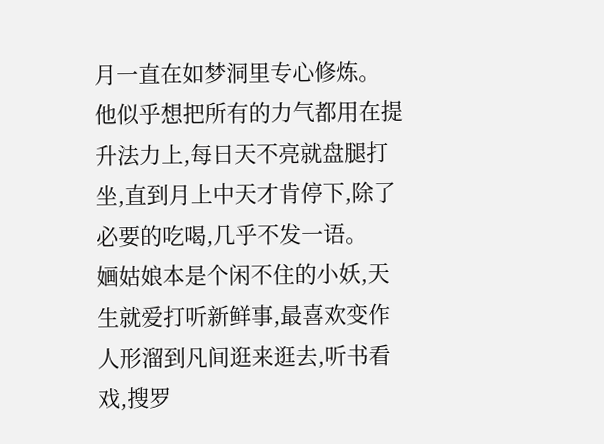月一直在如梦洞里专心修炼。
他似乎想把所有的力气都用在提升法力上,每日天不亮就盘腿打坐,直到月上中天才肯停下,除了必要的吃喝,几乎不发一语。
婳姑娘本是个闲不住的小妖,天生就爱打听新鲜事,最喜欢变作人形溜到凡间逛来逛去,听书看戏,搜罗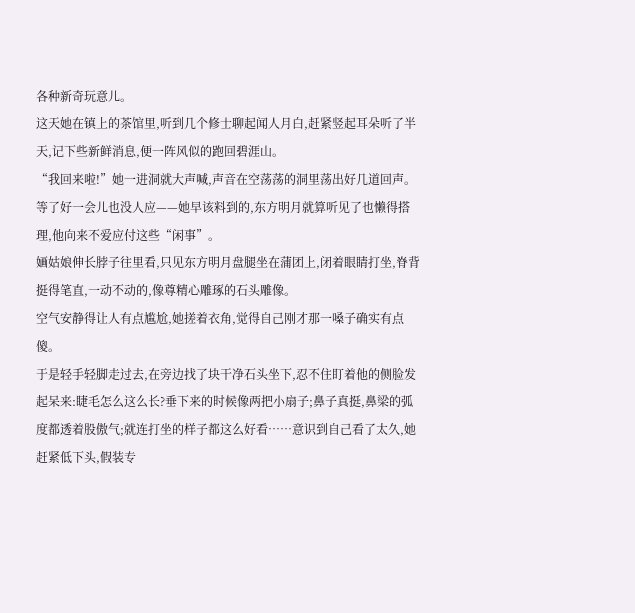各种新奇玩意儿。
这天她在镇上的茶馆里,听到几个修士聊起闻人月白,赶紧竖起耳朵听了半天,记下些新鲜消息,便一阵风似的跑回碧涯山。
“我回来啦!”她一进洞就大声喊,声音在空荡荡的洞里荡出好几道回声。等了好一会儿也没人应——她早该料到的,东方明月就算听见了也懒得搭理,他向来不爱应付这些“闲事”。
婳姑娘伸长脖子往里看,只见东方明月盘腿坐在蒲团上,闭着眼睛打坐,脊背挺得笔直,一动不动的,像尊精心雕琢的石头雕像。
空气安静得让人有点尴尬,她搓着衣角,觉得自己刚才那一嗓子确实有点傻。
于是轻手轻脚走过去,在旁边找了块干净石头坐下,忍不住盯着他的侧脸发起呆来:睫毛怎么这么长?垂下来的时候像两把小扇子;鼻子真挺,鼻梁的弧度都透着股傲气;就连打坐的样子都这么好看……意识到自己看了太久,她赶紧低下头,假装专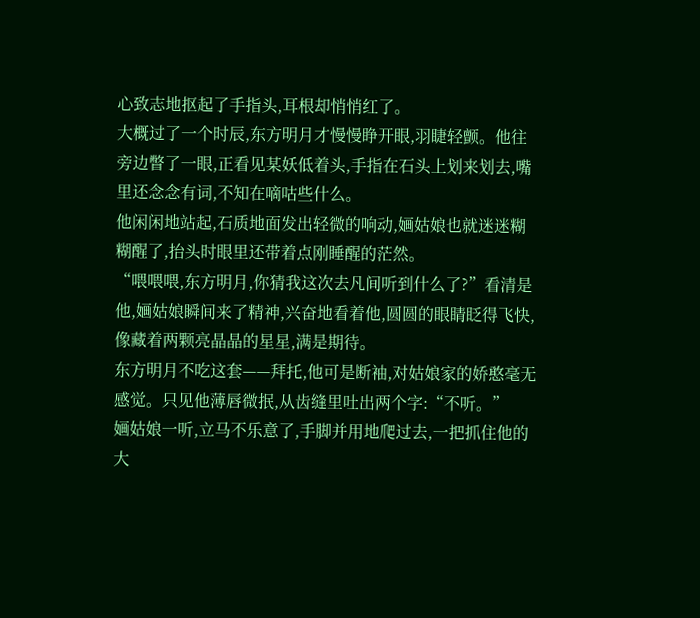心致志地抠起了手指头,耳根却悄悄红了。
大概过了一个时辰,东方明月才慢慢睁开眼,羽睫轻颤。他往旁边瞥了一眼,正看见某妖低着头,手指在石头上划来划去,嘴里还念念有词,不知在嘀咕些什么。
他闲闲地站起,石质地面发出轻微的响动,婳姑娘也就迷迷糊糊醒了,抬头时眼里还带着点刚睡醒的茫然。
“喂喂喂,东方明月,你猜我这次去凡间听到什么了?”看清是他,婳姑娘瞬间来了精神,兴奋地看着他,圆圆的眼睛眨得飞快,像藏着两颗亮晶晶的星星,满是期待。
东方明月不吃这套——拜托,他可是断袖,对姑娘家的娇憨毫无感觉。只见他薄唇微抿,从齿缝里吐出两个字:“不听。”
婳姑娘一听,立马不乐意了,手脚并用地爬过去,一把抓住他的大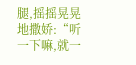腿,摇摇晃晃地撒娇:“听一下嘛,就一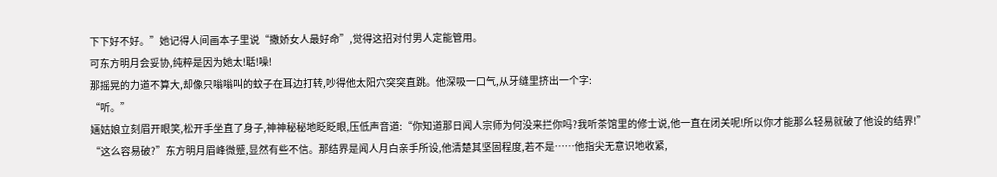下下好不好。”她记得人间画本子里说“撒娇女人最好命”,觉得这招对付男人定能管用。
可东方明月会妥协,纯粹是因为她太!聒!噪!
那摇晃的力道不算大,却像只嗡嗡叫的蚊子在耳边打转,吵得他太阳穴突突直跳。他深吸一口气,从牙缝里挤出一个字:
“听。”
婳姑娘立刻眉开眼笑,松开手坐直了身子,神神秘秘地眨眨眼,压低声音道:“你知道那日闻人宗师为何没来拦你吗?我听茶馆里的修士说,他一直在闭关呢!所以你才能那么轻易就破了他设的结界!”
“这么容易破?”东方明月眉峰微蹙,显然有些不信。那结界是闻人月白亲手所设,他清楚其坚固程度,若不是……他指尖无意识地收紧,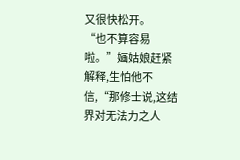又很快松开。
“也不算容易啦。”婳姑娘赶紧解释,生怕他不信,“那修士说,这结界对无法力之人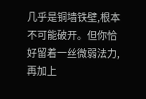几乎是铜墙铁壁,根本不可能破开。但你恰好留着一丝微弱法力,再加上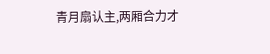青月扇认主,两厢合力才